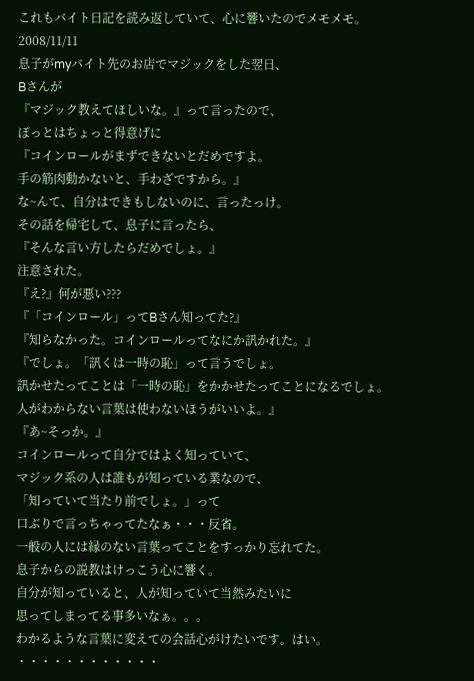これもバイト日記を読み返していて、心に響いたのでメモメモ。
2008/11/11
息子がmyバイト先のお店でマジックをした翌日、
Bさんが
『マジック教えてほしいな。』って言ったので、
ぽっとはちょっと得意げに
『コインロールがまずできないとだめですよ。
手の筋肉動かないと、手わざですから。』
な~んて、自分はできもしないのに、言ったっけ。
その話を帰宅して、息子に言ったら、
『そんな言い方したらだめでしょ。』
注意された。
『え?』何が悪い???
『「コインロール」ってBさん知ってた?』
『知らなかった。コインロールってなにか訊かれた。』
『でしょ。「訊くは一時の恥」って言うでしょ。
訊かせたってことは「一時の恥」をかかせたってことになるでしょ。
人がわからない言葉は使わないほうがいいよ。』
『あ~そっか。』
コインロールって自分ではよく知っていて、
マジック系の人は誰もが知っている業なので、
「知っていて当たり前でしょ。」って
口ぶりで言っちゃってたなぁ・・・反省。
一般の人には縁のない言葉ってことをすっかり忘れてた。
息子からの説教はけっこう心に響く。
自分が知っていると、人が知っていて当然みたいに
思ってしまってる事多いなぁ。。。
わかるような言葉に変えての会話心がけたいです。はい。
・・・・・・・・・・・・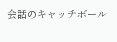会話のキャッチボール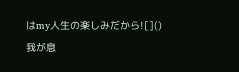はmy人生の楽しみだから![]()
我が息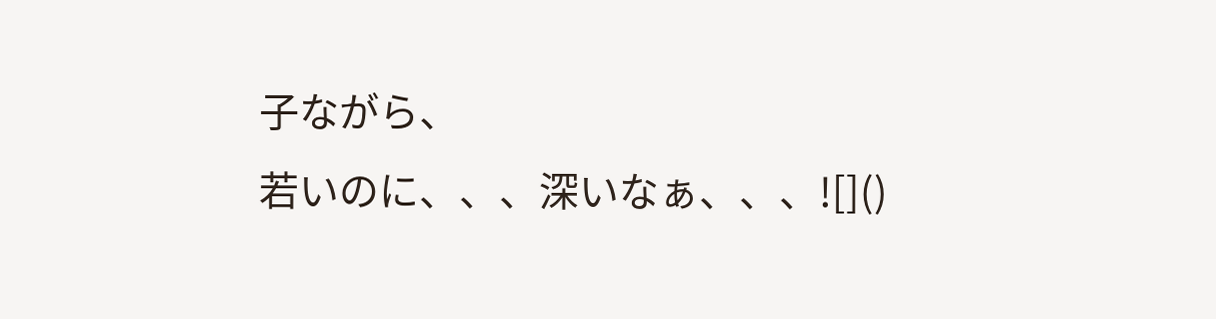子ながら、
若いのに、、、深いなぁ、、、![]()